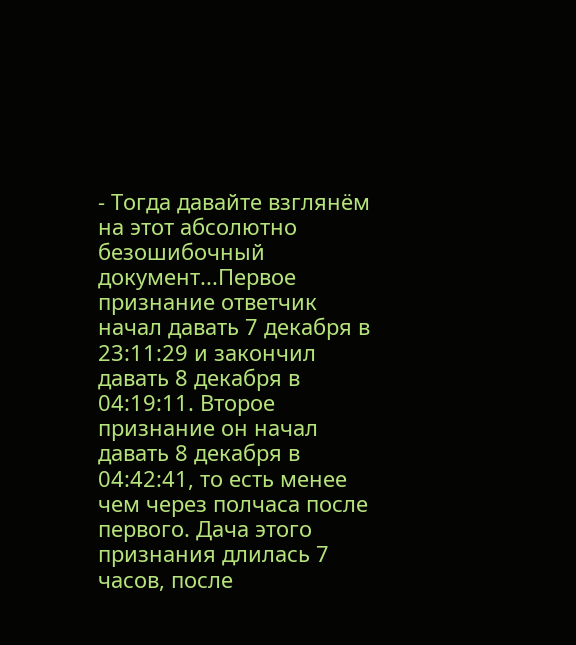- Тогда давайте взглянём на этот абсолютно безошибочный документ...Первое признание ответчик начал давать 7 декабря в 23:11:29 и закончил давать 8 декабря в 04:19:11. Второе признание он начал давать 8 декабря в 04:42:41, то есть менее чем через полчаса после первого. Дача этого признания длилась 7 часов, после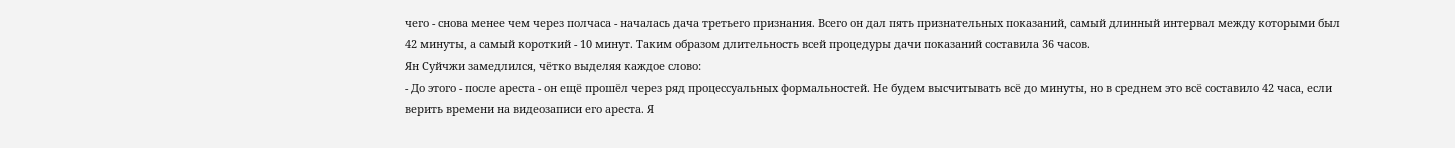чего - снова менее чем через полчаса - началась дача третьего признания. Всего он дал пять признательных показаний, самый длинный интервал между которыми был 42 минуты, а самый короткий - 10 минут. Таким образом длительность всей процедуры дачи показаний составила 36 часов.
Ян Суйчжи замедлился, чётко выделяя каждое слово:
- До этого - после ареста - он ещё прошёл через ряд процессуальных формальностей. Не будем высчитывать всё до минуты, но в среднем это всё составило 42 часа, если верить времени на видеозаписи его ареста. Я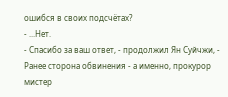ошибся в своих подсчётах?
- ...Нет.
- Спасибо за ваш ответ, - продолжил Ян Суйчжи, - Ранее сторона обвинения - а именно, прокурор мистер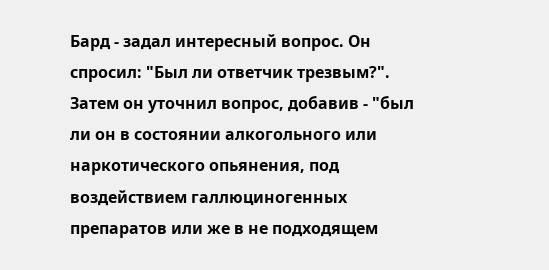Бард - задал интересный вопрос. Он спросил: "Был ли ответчик трезвым?". Затем он уточнил вопрос, добавив - "был ли он в состоянии алкогольного или наркотического опьянения, под воздействием галлюциногенных препаратов или же в не подходящем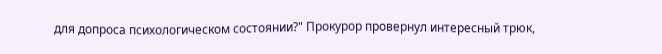для допроса психологическом состоянии?" Прокурор провернул интересный трюк,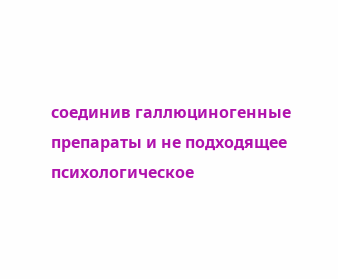соединив галлюциногенные препараты и не подходящее психологическое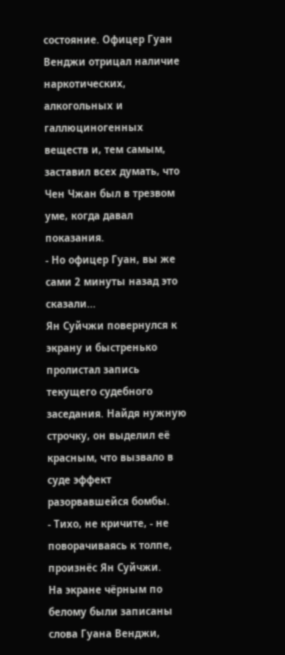состояние. Офицер Гуан Венджи отрицал наличие наркотических, алкогольных и галлюциногенных веществ и, тем самым, заставил всех думать, что Чен Чжан был в трезвом уме, когда давал показания.
- Но офицер Гуан, вы же сами 2 минуты назад это сказали...
Ян Суйчжи повернулся к экрану и быстренько пролистал запись текущего судебного заседания. Найдя нужную строчку, он выделил её красным, что вызвало в суде эффект разорвавшейся бомбы.
- Тихо, не кричите, - не поворачиваясь к толпе, произнёс Ян Суйчжи.
На экране чёрным по белому были записаны слова Гуана Венджи,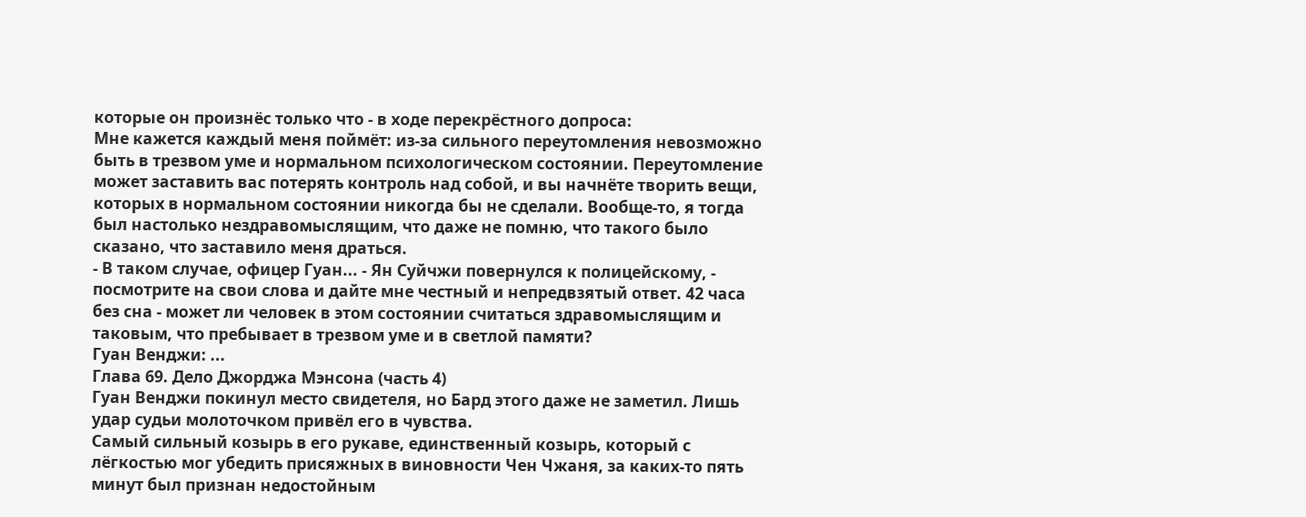которые он произнёс только что - в ходе перекрёстного допроса:
Мне кажется каждый меня поймёт: из-за сильного переутомления невозможно быть в трезвом уме и нормальном психологическом состоянии. Переутомление может заставить вас потерять контроль над собой, и вы начнёте творить вещи, которых в нормальном состоянии никогда бы не сделали. Вообще-то, я тогда был настолько нездравомыслящим, что даже не помню, что такого было сказано, что заставило меня драться.
- В таком случае, офицер Гуан... - Ян Суйчжи повернулся к полицейскому, - посмотрите на свои слова и дайте мне честный и непредвзятый ответ. 42 часа без сна - может ли человек в этом состоянии считаться здравомыслящим и таковым, что пребывает в трезвом уме и в светлой памяти?
Гуан Венджи: ...
Глава 69. Дело Джорджа Мэнсона (часть 4)
Гуан Венджи покинул место свидетеля, но Бард этого даже не заметил. Лишь удар судьи молоточком привёл его в чувства.
Самый сильный козырь в его рукаве, единственный козырь, который с лёгкостью мог убедить присяжных в виновности Чен Чжаня, за каких-то пять минут был признан недостойным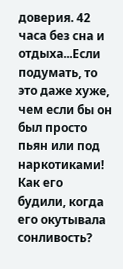доверия. 42 часа без сна и отдыха...Если подумать, то это даже хуже, чем если бы он был просто пьян или под наркотиками!
Как его будили, когда его окутывала сонливость?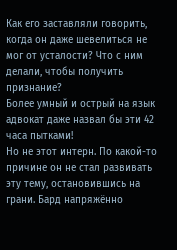Как его заставляли говорить, когда он даже шевелиться не мог от усталости? Что с ним делали, чтобы получить признание?
Более умный и острый на язык адвокат даже назвал бы эти 42 часа пытками!
Но не этот интерн. По какой-то причине он не стал развивать эту тему, остановившись на грани. Бард напряжённо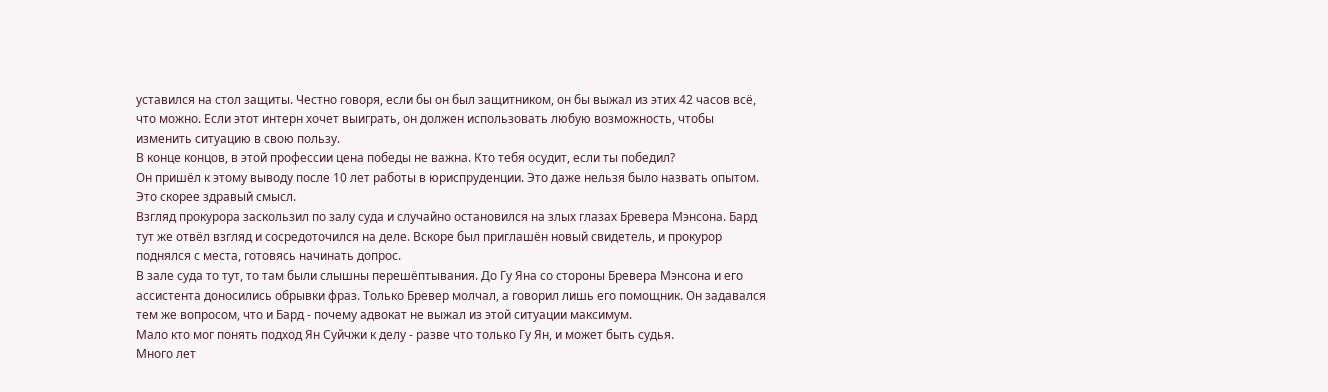уставился на стол защиты. Честно говоря, если бы он был защитником, он бы выжал из этих 42 часов всё, что можно. Если этот интерн хочет выиграть, он должен использовать любую возможность, чтобы изменить ситуацию в свою пользу.
В конце концов, в этой профессии цена победы не важна. Кто тебя осудит, если ты победил?
Он пришёл к этому выводу после 10 лет работы в юриспруденции. Это даже нельзя было назвать опытом. Это скорее здравый смысл.
Взгляд прокурора заскользил по залу суда и случайно остановился на злых глазах Бревера Мэнсона. Бард тут же отвёл взгляд и сосредоточился на деле. Вскоре был приглашён новый свидетель, и прокурор поднялся с места, готовясь начинать допрос.
В зале суда то тут, то там были слышны перешёптывания. До Гу Яна со стороны Бревера Мэнсона и его ассистента доносились обрывки фраз. Только Бревер молчал, а говорил лишь его помощник. Он задавался тем же вопросом, что и Бард - почему адвокат не выжал из этой ситуации максимум.
Мало кто мог понять подход Ян Суйчжи к делу - разве что только Гу Ян, и может быть судья.
Много лет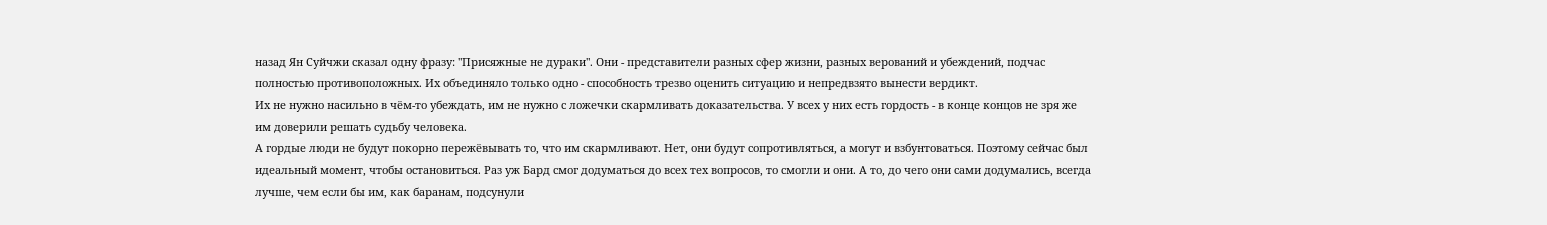назад Ян Суйчжи сказал одну фразу: "Присяжные не дураки". Они - представители разных сфер жизни, разных верований и убеждений, подчас полностью противоположных. Их объединяло только одно - способность трезво оценить ситуацию и непредвзято вынести вердикт.
Их не нужно насильно в чём-то убеждать, им не нужно с ложечки скармливать доказательства. У всех у них есть гордость - в конце концов не зря же им доверили решать судьбу человека.
А гордые люди не будут покорно пережёвывать то, что им скармливают. Нет, они будут сопротивляться, а могут и взбунтоваться. Поэтому сейчас был идеальный момент, чтобы остановиться. Раз уж Бард смог додуматься до всех тех вопросов, то смогли и они. А то, до чего они сами додумались, всегда лучше, чем если бы им, как баранам, подсунули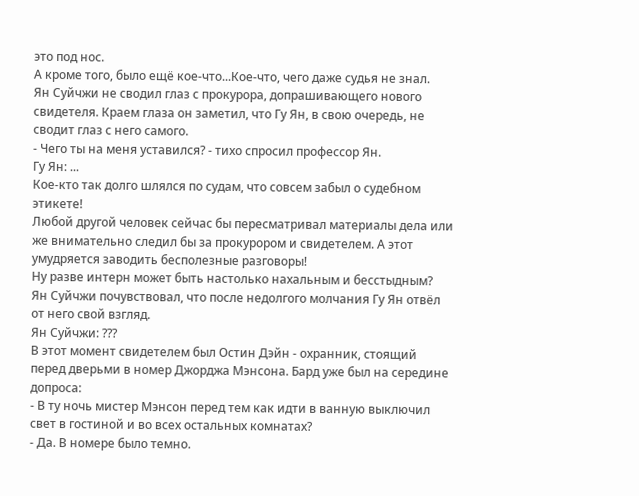это под нос.
А кроме того, было ещё кое-что...Кое-что, чего даже судья не знал.
Ян Суйчжи не сводил глаз с прокурора, допрашивающего нового свидетеля. Краем глаза он заметил, что Гу Ян, в свою очередь, не сводит глаз с него самого.
- Чего ты на меня уставился? - тихо спросил профессор Ян.
Гу Ян: ...
Кое-кто так долго шлялся по судам, что совсем забыл о судебном этикете!
Любой другой человек сейчас бы пересматривал материалы дела или же внимательно следил бы за прокурором и свидетелем. А этот умудряется заводить бесполезные разговоры!
Ну разве интерн может быть настолько нахальным и бесстыдным?
Ян Суйчжи почувствовал, что после недолгого молчания Гу Ян отвёл от него свой взгляд.
Ян Суйчжи: ???
В этот момент свидетелем был Остин Дэйн - охранник, стоящий перед дверьми в номер Джорджа Мэнсона. Бард уже был на середине допроса:
- В ту ночь мистер Мэнсон перед тем как идти в ванную выключил свет в гостиной и во всех остальных комнатах?
- Да. В номере было темно.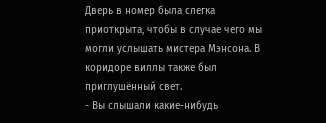Дверь в номер была слегка приоткрыта, чтобы в случае чего мы могли услышать мистера Мэнсона. В коридоре виллы также был приглушённый свет.
- Вы слышали какие-нибудь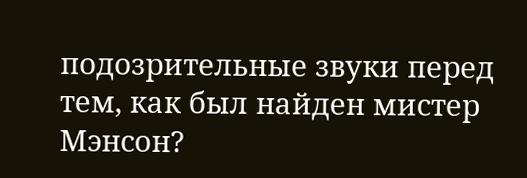подозрительные звуки перед тем, как был найден мистер Мэнсон?